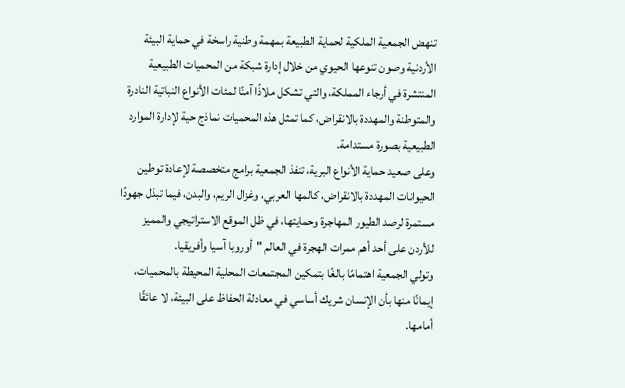تنهض الجمعية الملكية لحماية الطبيعة بمهمة وطنية راسخة في حماية البيئة الأردنية وصون تنوعها الحيوي من خلال إدارة شبكة من المحميات الطبيعية المنتشرة في أرجاء المملكة، والتي تشكل ملاذًا آمنًا لمئات الأنواع النباتية النادرة والمتوطنة والمهددة بالانقراض، كما تمثل هذه المحميات نماذج حية لإدارة الموارد الطبيعية بصورة مستدامة.
وعلى صعيد حماية الأنواع البرية، تنفذ الجمعية برامج متخصصة لإعادة توطين الحيوانات المهددة بالانقراض، كالمها العربي، وغزال الريم، والبدن، فيما تبذل جهودًا مستمرة لرصد الطيور المهاجرة وحمايتها، في ظل الموقع الاستراتيجي والمميز للأردن على أحد أهم ممرات الهجرة في العالم "أوروبا آسيا وأفريقيا.
وتولي الجمعية اهتمامًا بالغًا بتمكين المجتمعات المحلية المحيطة بالمحميات، إيمانًا منها بأن الإنسان شريك أساسي في معادلة الحفاظ على البيئة، لا عائقًا أمامها.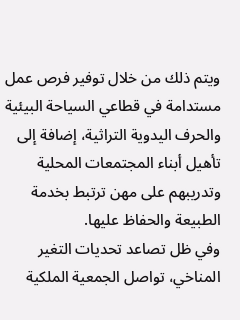ويتم ذلك من خلال توفير فرص عمل مستدامة في قطاعي السياحة البيئية والحرف اليدوية التراثية، إضافة إلى تأهيل أبناء المجتمعات المحلية وتدريبهم على مهن ترتبط بخدمة الطبيعة والحفاظ عليها.
وفي ظل تصاعد تحديات التغير المناخي، تواصل الجمعية الملكية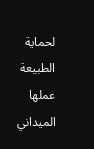لحماية الطبيعة عملها الميداني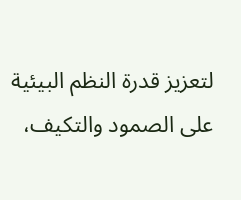لتعزيز قدرة النظم البيئية على الصمود والتكيف،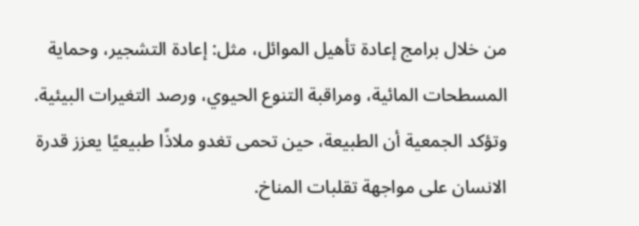من خلال برامج إعادة تأهيل الموائل، مثل: إعادة التشجير، وحماية المسطحات المائية، ومراقبة التنوع الحيوي، ورصد التغيرات البيئية.
وتؤكد الجمعية أن الطبيعة، حين تحمى تغدو ملاذًا طبيعيًا يعزز قدرة الانسان على مواجهة تقلبات المناخ.